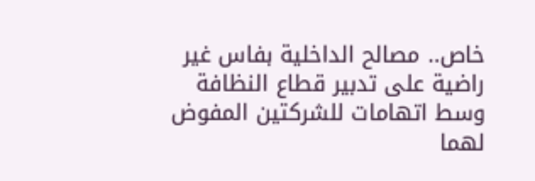خاص.. مصالح الداخلية بفاس غير راضية على تدبير قطاع النظافة وسط اتهامات للشركتين المفوض لهما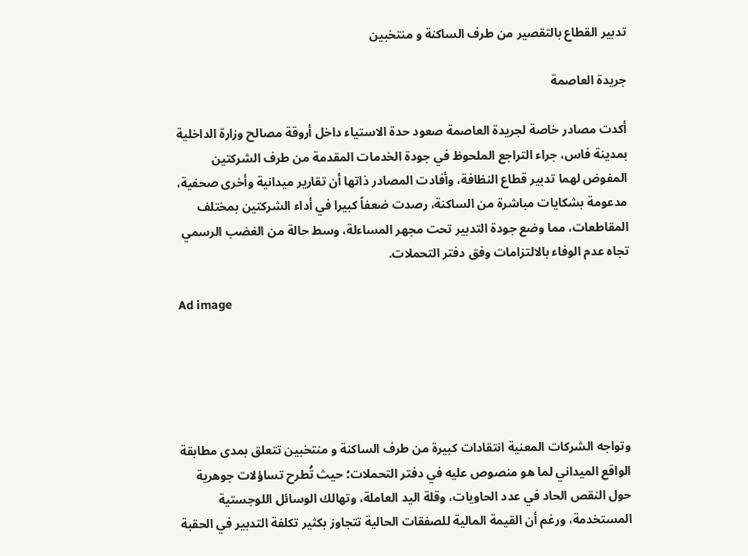تدبير القطاع بالتقصير من طرف الساكنة و منتخبين

جريدة العاصمة

أكدت مصادر خاصة لجريدة العاصمة صعود حدة الاستياء داخل أروقة مصالح وزارة الداخلية بمدينة فاس، جراء التراجع الملحوظ في جودة الخدمات المقدمة من طرف الشركتين المفوض لهما تدبير قطاع النظافة، وأفادت المصادر ذاتها أن تقارير ميدانية وأخرى صحفية، مدعومة بشكايات مباشرة من الساكنة، رصدت ضعفاً كبيرا في أداء الشركتين بمختلف المقاطعات، مما وضع جودة التدبير تحت مجهر المساءلة، وسط حالة من الغضب الرسمي تجاه عدم الوفاء بالالتزامات وفق دفتر التحملات.

Ad image





وتواجه الشركات المعنية انتقادات كبيرة من طرف الساكنة و منتخبين تتعلق بمدى مطابقة الواقع الميداني لما هو منصوص عليه في دفتر التحملات؛ حيث تُطرح تساؤلات جوهرية حول النقص الحاد في عدد الحاويات، وقلة اليد العاملة، وتهالك الوسائل اللوجستية المستخدمة، ورغم أن القيمة المالية للصفقات الحالية تتجاوز بكثير تكلفة التدبير في الحقبة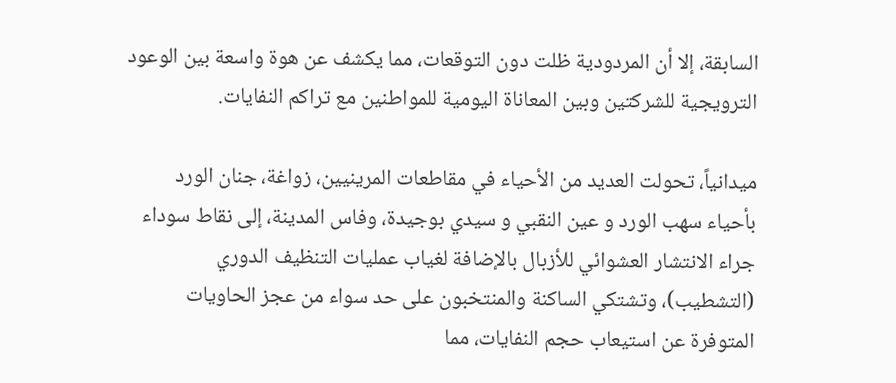السابقة، إلا أن المردودية ظلت دون التوقعات، مما يكشف عن هوة واسعة بين الوعود الترويجية للشركتين وبين المعاناة اليومية للمواطنين مع تراكم النفايات.

ميدانياً، تحولت العديد من الأحياء في مقاطعات المرينيين، زواغة، جنان الورد بأحياء سهب الورد و عين النقبي و سيدي بوجيدة، وفاس المدينة، إلى نقاط سوداء جراء الانتشار العشوائي للأزبال بالإضافة لغياب عمليات التنظيف الدوري (التشطيب)، وتشتكي الساكنة والمنتخبون على حد سواء من عجز الحاويات المتوفرة عن استيعاب حجم النفايات، مما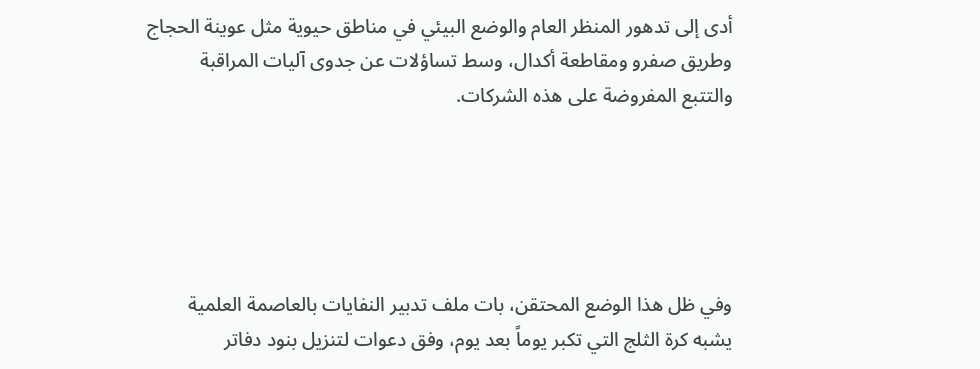أدى إلى تدهور المنظر العام والوضع البيئي في مناطق حيوية مثل عوينة الحجاج وطريق صفرو ومقاطعة أكدال، وسط تساؤلات عن جدوى آليات المراقبة والتتبع المفروضة على هذه الشركات.





وفي ظل هذا الوضع المحتقن، بات ملف تدبير النفايات بالعاصمة العلمية يشبه كرة الثلج التي تكبر يوماً بعد يوم، وفق دعوات لتنزيل بنود دفاتر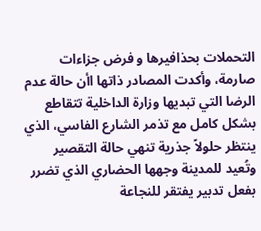التحملات بحذافيرها و فرض جزاءات صارمة، وأكدت المصادر ذاتها اأن حالة عدم الرضا التي تبديها وزارة الداخلية تتقاطع بشكل كامل مع تذمر الشارع الفاسي، الذي ينتظر حلولاً جذرية تنهي حالة التقصير وتُعيد للمدينة وجهها الحضاري الذي تضرر بفعل تدبير يفتقر للنجاعة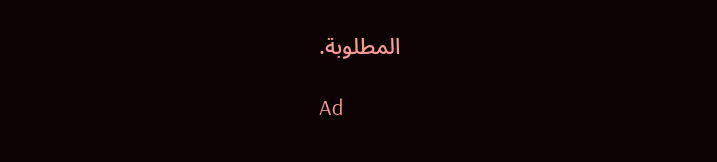المطلوبة.

Ad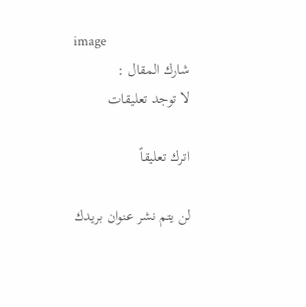image
شارك المقال :
لا توجد تعليقات

اترك تعليقاً

لن يتم نشر عنوان بريدك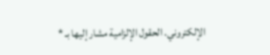الإلكتروني. الحقول الإلزامية مشار إليها بـ *